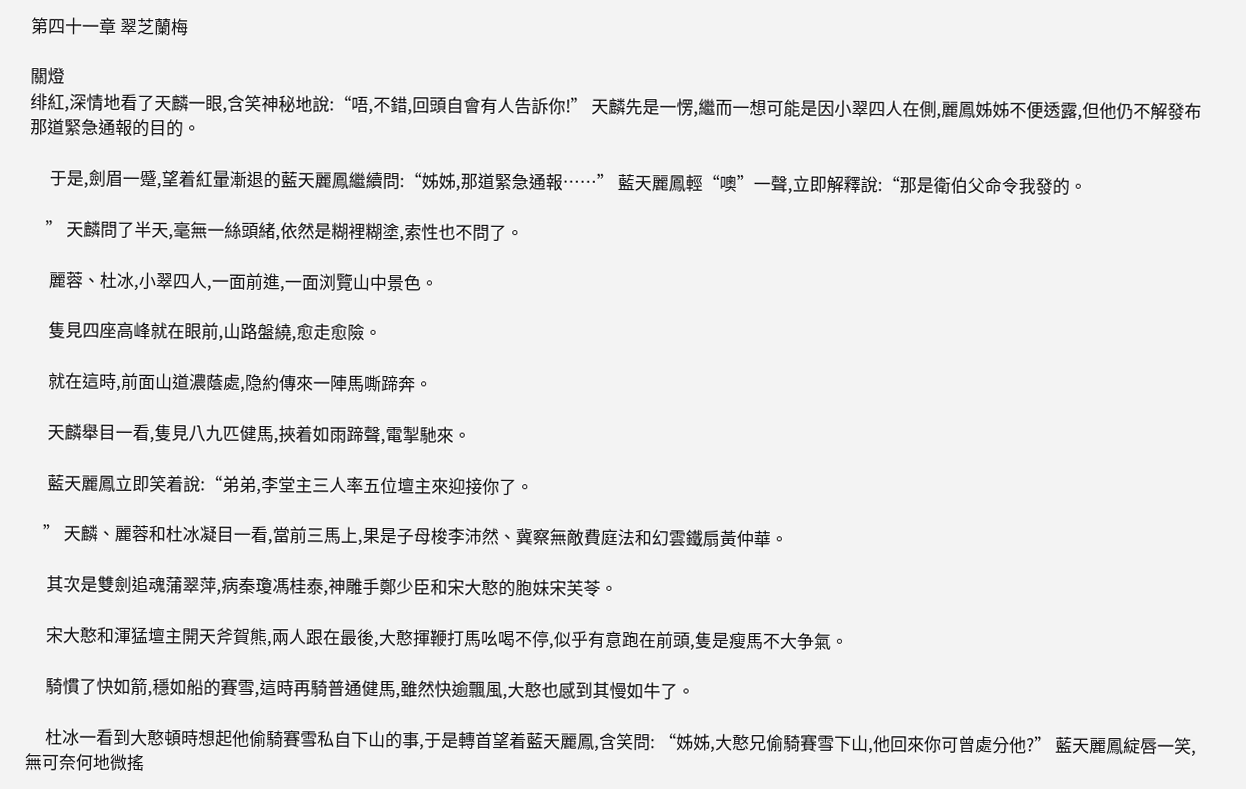第四十一章 翠芝蘭梅

關燈
绯紅,深情地看了天麟一眼,含笑神秘地說:“唔,不錯,回頭自會有人告訴你!” 天麟先是一愣,繼而一想可能是因小翠四人在側,麗鳳姊姊不便透露,但他仍不解發布那道緊急通報的目的。

     于是,劍眉一蹙,望着紅暈漸退的藍天麗鳳繼續問:“姊姊,那道緊急通報……” 藍天麗鳳輕“噢”一聲,立即解釋說:“那是衛伯父命令我發的。

    ” 天麟問了半天,毫無一絲頭緒,依然是糊裡糊塗,索性也不問了。

     麗蓉、杜冰,小翠四人,一面前進,一面浏覽山中景色。

     隻見四座高峰就在眼前,山路盤繞,愈走愈險。

     就在這時,前面山道濃蔭處,隐約傳來一陣馬嘶蹄奔。

     天麟舉目一看,隻見八九匹健馬,挾着如雨蹄聲,電掣馳來。

     藍天麗鳳立即笑着說:“弟弟,李堂主三人率五位壇主來迎接你了。

    ” 天麟、麗蓉和杜冰凝目一看,當前三馬上,果是子母梭李沛然、冀察無敵費庭法和幻雲鐵扇黃仲華。

     其次是雙劍追魂蒲翠萍,病秦瓊馮桂泰,神雕手鄭少臣和宋大憨的胞妹宋芙苓。

     宋大憨和渾猛壇主開天斧賀熊,兩人跟在最後,大憨揮鞭打馬吆喝不停,似乎有意跑在前頭,隻是瘦馬不大争氣。

     騎慣了快如箭,穩如船的賽雪,這時再騎普通健馬,雖然快逾飄風,大憨也感到其慢如牛了。

     杜冰一看到大憨頓時想起他偷騎賽雪私自下山的事,于是轉首望着藍天麗鳳,含笑問: “姊姊,大憨兄偷騎賽雪下山,他回來你可曾處分他?” 藍天麗鳳綻唇一笑,無可奈何地微搖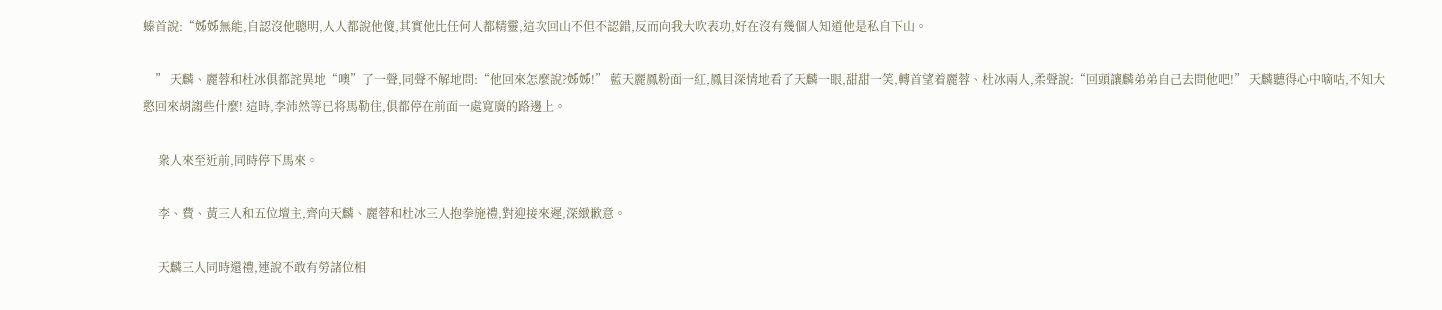螓首說:“姊姊無能,自認沒他聰明,人人都說他傻,其實他比任何人都精靈,這次回山不但不認錯,反而向我大吹表功,好在沒有幾個人知道他是私自下山。

    ” 天麟、麗蓉和杜冰俱都詫異地“噢”了一聲,同聲不解地問:“他回來怎麼說?姊姊!” 藍天麗鳳粉面一紅,鳳目深情地看了天麟一眼,甜甜一笑,轉首望着麗蓉、杜冰兩人,柔聲說:“回頭讓麟弟弟自己去問他吧!” 天麟聽得心中嘀咕,不知大憨回來胡謅些什麼! 這時,李沛然等已将馬勒住,俱都停在前面一處寬廣的路邊上。

     衆人來至近前,同時停下馬來。

     李、費、黃三人和五位壇主,齊向天麟、麗蓉和杜冰三人抱拳施禮,對迎接來遲,深緻歉意。

     天麟三人同時還禮,連說不敢有勞諸位相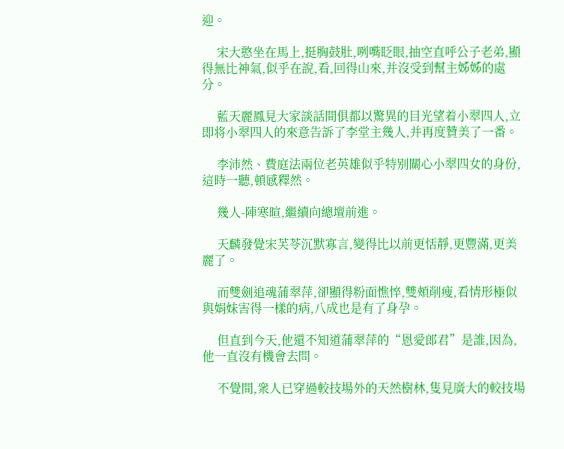迎。

     宋大憨坐在馬上,挺胸鼓肚,咧嘴眨眼,抽空直呼公子老弟,顯得無比神氣,似乎在說,看,回得山來,并沒受到幫主姊姊的處分。

     藍天麗鳳見大家談話間俱都以驚異的目光望着小翠四人,立即将小翠四人的來意告訴了李堂主幾人,并再度贊美了一番。

     李沛然、費庭法兩位老英雄似乎特别關心小翠四女的身份,這時一聽,頓感釋然。

     幾人-陣寒暄,繼續向總壇前進。

     天麟發覺宋芙苓沉默寡言,變得比以前更恬靜,更豐滿,更美麗了。

     而雙劍追魂蒲翠萍,卻顯得粉面憔悴,雙頰削瘦,看情形極似與娟妹害得一樣的病,八成也是有了身孕。

     但直到今天,他還不知道蒲翠萍的“恩愛郎君”是誰,因為,他一直沒有機會去問。

     不覺間,衆人已穿過較技場外的天然樹林,隻見廣大的較技場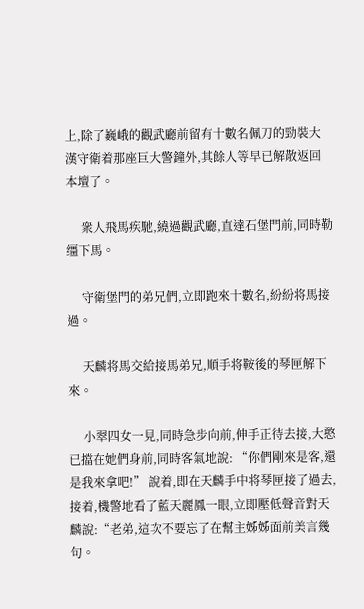上,除了巍峨的觀武廳前留有十數名佩刀的勁裝大漢守衛着那座巨大警鐘外,其餘人等早已解散返回本壇了。

     衆人飛馬疾馳,繞過觀武廳,直達石堡門前,同時勒缰下馬。

     守衛堡門的弟兄們,立即跑來十數名,紛紛将馬接過。

     天麟将馬交給接馬弟兄,順手将鞍後的琴匣解下來。

     小翠四女一見,同時急步向前,伸手正待去接,大憨已擋在她們身前,同時客氣地說: “你們剛來是客,還是我來拿吧!” 說着,即在天麟手中将琴匣接了過去,接着,機警地看了藍天麗鳳一眼,立即壓低聲音對天麟說:“老弟,這次不要忘了在幫主姊姊面前美言幾句。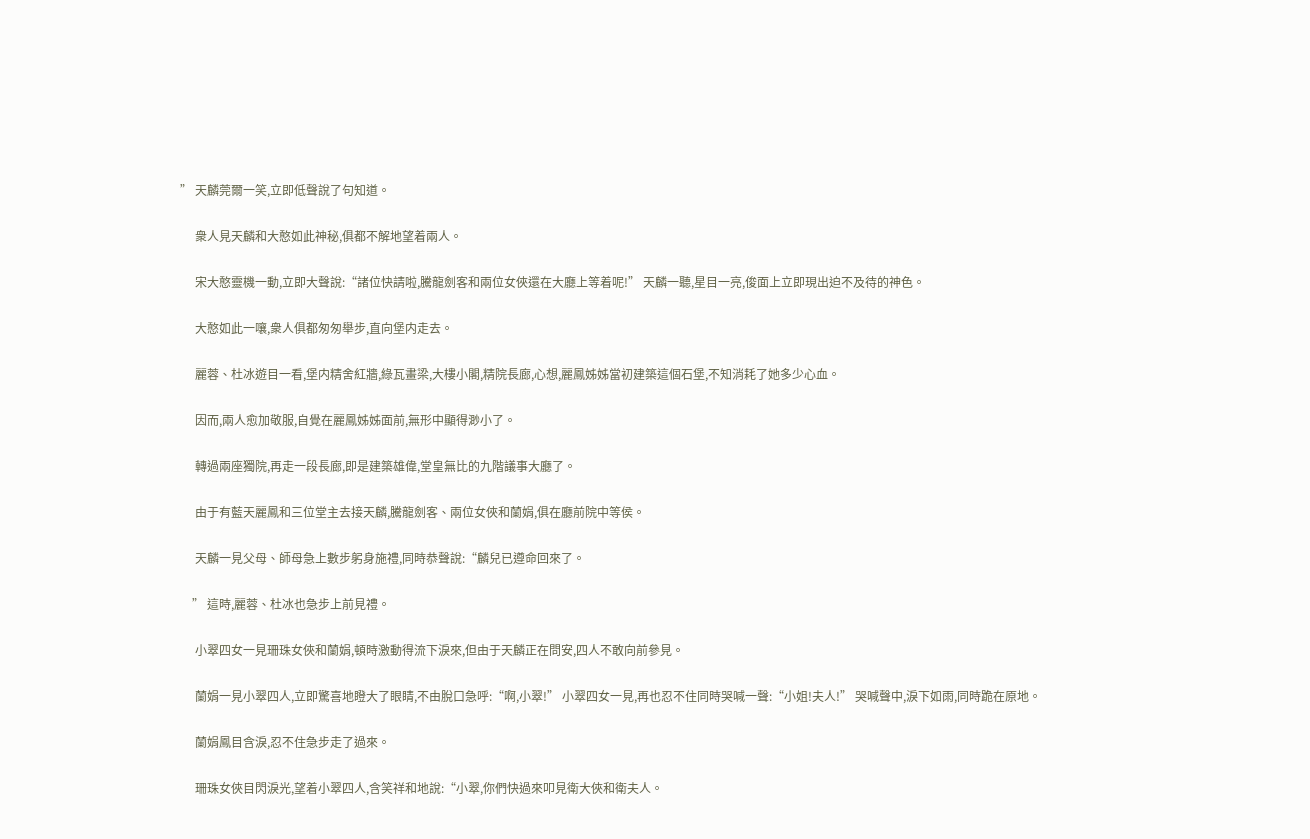” 天麟莞爾一笑,立即低聲說了句知道。

     衆人見天麟和大憨如此神秘,俱都不解地望着兩人。

     宋大憨靈機一動,立即大聲說:“諸位快請啦,騰龍劍客和兩位女俠還在大廳上等着呢!” 天麟一聽,星目一亮,俊面上立即現出迫不及待的神色。

     大憨如此一嚷,衆人俱都匆匆舉步,直向堡内走去。

     麗蓉、杜冰遊目一看,堡内精舍紅牆,綠瓦畫梁,大樓小閣,精院長廊,心想,麗鳳姊姊當初建築這個石堡,不知消耗了她多少心血。

     因而,兩人愈加敬服,自覺在麗鳳姊姊面前,無形中顯得渺小了。

     轉過兩座獨院,再走一段長廊,即是建築雄偉,堂皇無比的九階議事大廳了。

     由于有藍天麗鳳和三位堂主去接天麟,騰龍劍客、兩位女俠和蘭娟,俱在廳前院中等侯。

     天麟一見父母、師母急上數步躬身施禮,同時恭聲說:“麟兒已遵命回來了。

    ” 這時,麗蓉、杜冰也急步上前見禮。

     小翠四女一見珊珠女俠和蘭娟,頓時激動得流下淚來,但由于天麟正在問安,四人不敢向前參見。

     蘭娟一見小翠四人,立即驚喜地瞪大了眼睛,不由脫口急呼:“啊,小翠!” 小翠四女一見,再也忍不住同時哭喊一聲:“小姐!夫人!” 哭喊聲中,淚下如雨,同時跪在原地。

     蘭娟鳳目含淚,忍不住急步走了過來。

     珊珠女俠目閃淚光,望着小翠四人,含笑祥和地說:“小翠,你們快過來叩見衛大俠和衛夫人。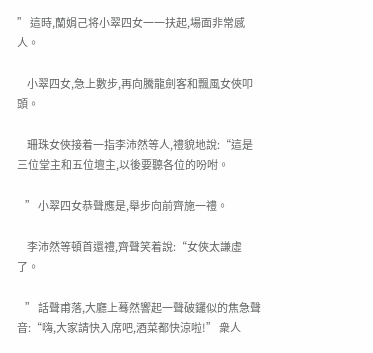” 這時,蘭娟己将小翠四女一一扶起,場面非常感人。

     小翠四女,急上數步,再向騰龍劍客和飄風女俠叩頭。

     珊珠女俠接着一指李沛然等人,禮貌地說:“這是三位堂主和五位壇主,以後要聽各位的吩咐。

    ” 小翠四女恭聲應是,舉步向前齊施一禮。

     李沛然等頓首還禮,齊聲笑着說:“女俠太謙虛了。

    ” 話聲甫落,大廳上蓦然響起一聲破鑼似的焦急聲音:“嗨,大家請快入席吧,酒菜都快涼啦!” 衆人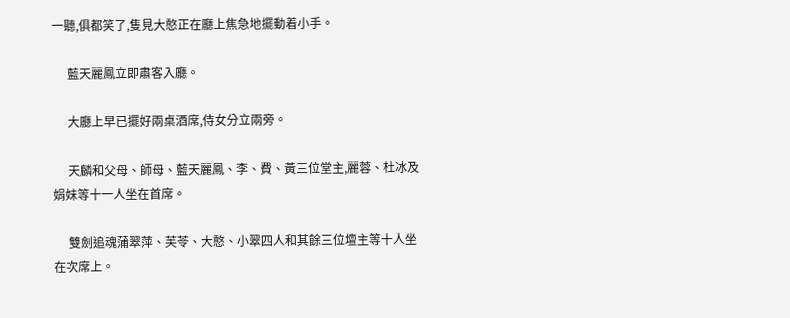一聽,俱都笑了,隻見大憨正在廳上焦急地擺動着小手。

     藍天麗鳳立即肅客入廳。

     大廳上早已擺好兩桌酒席,侍女分立兩旁。

     天麟和父母、師母、藍天麗鳳、李、費、黃三位堂主,麗蓉、杜冰及娟妹等十一人坐在首席。

     雙劍追魂蒲翠萍、芙苓、大憨、小翠四人和其餘三位壇主等十人坐在次席上。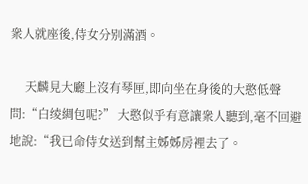衆人就座後,侍女分别滿酒。

     天麟見大廳上沒有琴匣,即向坐在身後的大憨低聲問:“白绫綢包呢?” 大憨似乎有意讓衆人聽到,毫不回避地說:“我已命侍女送到幫主姊姊房裡去了。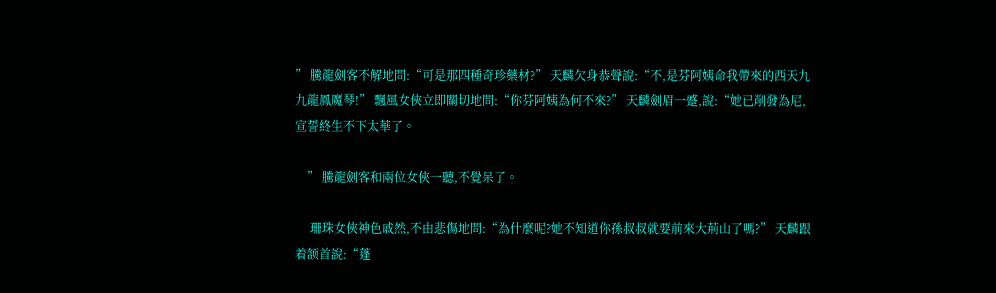” 騰龍劍客不解地問:“可是那四種奇珍藥材?” 天麟欠身恭聲說:“不,是芬阿姨命我帶來的西天九九龍鳳魔琴!” 飄風女俠立即關切地問:“你芬阿姨為何不來?” 天麟劍眉一蹙,說:“她已削發為尼,宣誓終生不下太華了。

    ” 騰龍劍客和兩位女俠一聽,不覺呆了。

     珊珠女俠神色戚然,不由悲傷地問:“為什麼呢?她不知道你孫叔叔就要前來大荊山了嗎?” 天麟跟着颔首說:“蓬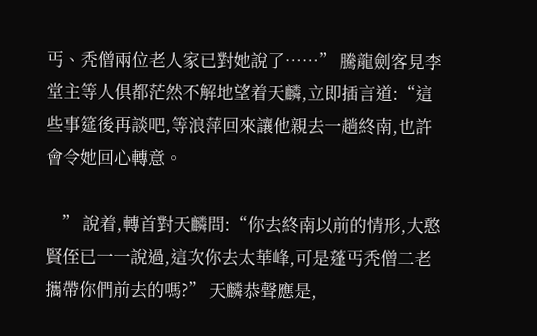丐、秃僧兩位老人家已對她說了……” 騰龍劍客見李堂主等人俱都茫然不解地望着天麟,立即插言道:“這些事筵後再談吧,等浪萍回來讓他親去一趟終南,也許會令她回心轉意。

    ” 說着,轉首對天麟問:“你去終南以前的情形,大憨賢侄已一一說過,這次你去太華峰,可是蓬丐秃僧二老攜帶你們前去的嗎?” 天麟恭聲應是,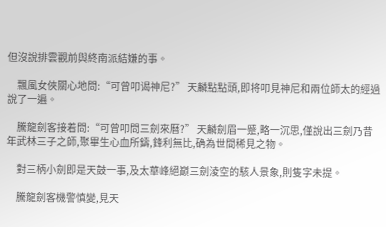但沒說排雲觀前與終南派結嫌的事。

     飄風女俠關心地問:“可曾叩谒神尼?” 天麟點點頭,即将叩見神尼和兩位師太的經過說了一遍。

     騰龍劍客接着問:“可曾叩問三劍來曆?” 天麟劍眉一蹙,略一沉思,僅說出三劍乃昔年武林三子之師,聚畢生心血所鑄,鋒利無比,确為世間稀見之物。

     對三柄小劍即是天鼓一事,及太華峰絕巅三劍淩空的駭人景象,則隻字未提。

     騰龍劍客機警慎變,見天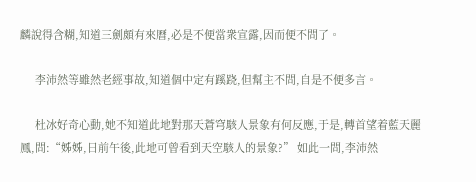麟說得含糊,知道三劍頗有來曆,必是不便當衆宣露,因而便不問了。

     李沛然等雖然老經事故,知道個中定有蹊跷,但幫主不問,自是不便多言。

     杜冰好奇心動,她不知道此地對那天蒼穹駭人景象有何反應,于是,轉首望着藍天麗鳳,問:“姊姊,日前午後,此地可曾看到天空駭人的景象?” 如此一問,李沛然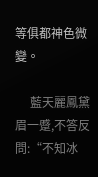等俱都神色微變。

     藍天麗鳳黛眉一蹙,不答反問:“不知冰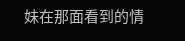妹在那面看到的情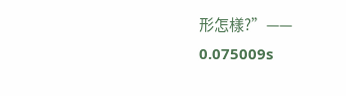形怎樣?”——
0.075009s